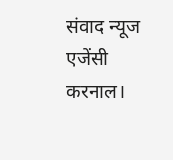संवाद न्यूज एजेंसी
करनाल।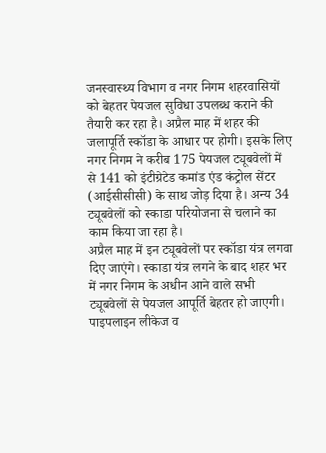जनस्वास्थ्य विभाग व नगर निगम शहरवासियों को बेहतर पेयजल सुविधा उपलब्ध कराने की तैयारी कर रहा है। अप्रैल माह में शहर की जलापूर्ति स्कॉडा के आधार पर होगी। इसके लिए नगर निगम ने करीब 175 पेयजल ट्यूबवेलों में से 141 को इंटीग्रेटेड कमांड एंड कंट्रोल सेंटर (आईसीसीसी) के साथ जोड़ दिया है। अन्य 34 ट्यूबवेलों को स्काडा परियोजना से चलाने का काम किया जा रहा है।
अप्रैल माह में इन ट्यूबवेलों पर स्कॉडा यंत्र लगवा दिए जाएंगे। स्काडा यंत्र लगने के बाद शहर भर में नगर निगम के अधीन आने वाले सभी ट्यूबवेलों से पेयजल आपूर्ति बेहतर हो जाएगी। पाइपलाइन लीकेज व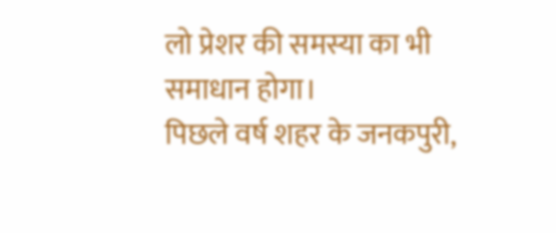लो प्रेशर की समस्या का भी समाधान होगा।
पिछले वर्ष शहर के जनकपुरी,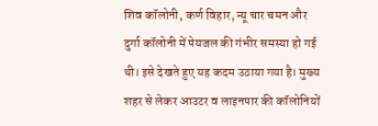शिव कॉलोनी, कर्ण विहार, न्यू चार चमन और दुर्गा कॉलोनी में पेयजल की गंभीर समस्या हो गई थी। इसे देखते हुए यह कदम उठाया गया है। मुख्य शहर से लेकर आउटर व लाइनपार की कॉलोनियों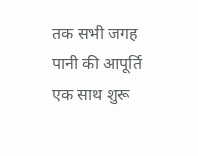तक सभी जगह पानी की आपूर्ति एक साथ शुरू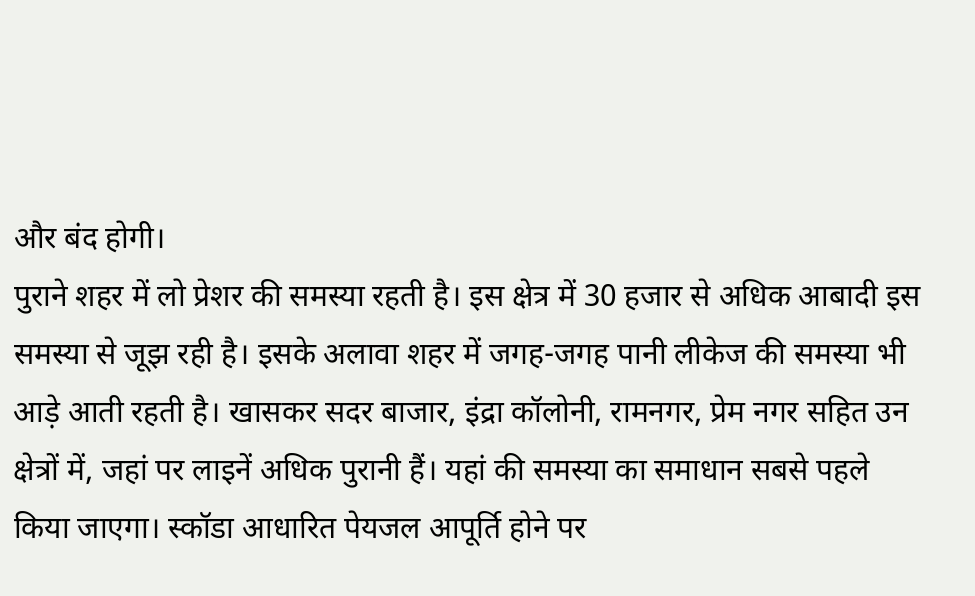और बंद होगी।
पुराने शहर में लो प्रेशर की समस्या रहती है। इस क्षेत्र में 30 हजार से अधिक आबादी इस समस्या से जूझ रही है। इसके अलावा शहर में जगह-जगह पानी लीकेज की समस्या भी आड़े आती रहती है। खासकर सदर बाजार, इंद्रा कॉलोनी, रामनगर, प्रेम नगर सहित उन क्षेत्रों में, जहां पर लाइनें अधिक पुरानी हैं। यहां की समस्या का समाधान सबसे पहले किया जाएगा। स्कॉडा आधारित पेयजल आपूर्ति होने पर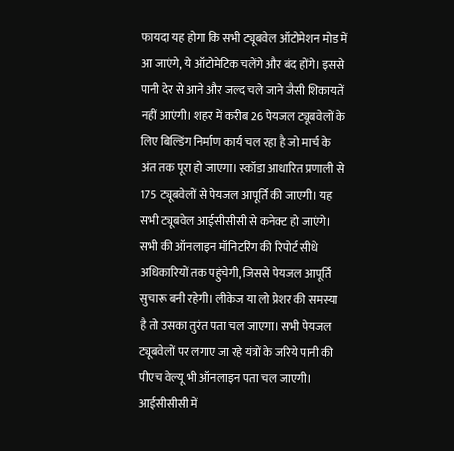फायदा यह होगा कि सभी ट्यूबवेल ऑटोमेशन मोड में आ जाएंगे, ये ऑटोमेटिक चलेंगे और बंद होंगे। इससे पानी देर से आने और जल्द चले जाने जैसी शिकायतें नहीं आएंगी। शहर में करीब 26 पेयजल ट्यूबवेलों के लिए बिल्डिंग निर्माण कार्य चल रहा है जो मार्च के अंत तक पूरा हो जाएगा। स्कॉडा आधारित प्रणाली से 175 ट्यूबवेलों से पेयजल आपूर्ति की जाएगी। यह सभी ट्यूबवेल आईसीसीसी से कनेक्ट हो जाएंगे। सभी की ऑनलाइन मॉनिटरिंग की रिपोर्ट सीधे अधिकारियों तक पहुंचेगी, जिससे पेयजल आपूर्ति सुचारू बनी रहेगी। लीकेज या लो प्रेशर की समस्या है तो उसका तुरंत पता चल जाएगा। सभी पेयजल ट्यूबवेलों पर लगाए जा रहे यंत्रों के जरिये पानी की पीएच वेल्यू भी ऑनलाइन पता चल जाएगी। आईसीसीसी में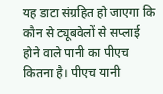यह डाटा संग्रहित हो जाएगा कि कौन से ट्यूबवेलों से सप्लाई होने वाले पानी का पीएच कितना है। पीएच यानी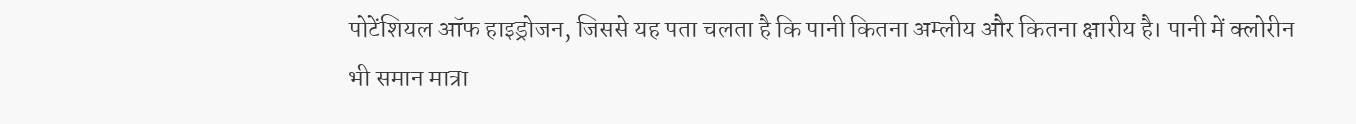पोटेंशियल ऑफ हाइड्रोजन, जिससे यह पता चलता है कि पानी कितना अम्लीय और कितना क्षारीय है। पानी में क्लोरीन भी समान मात्रा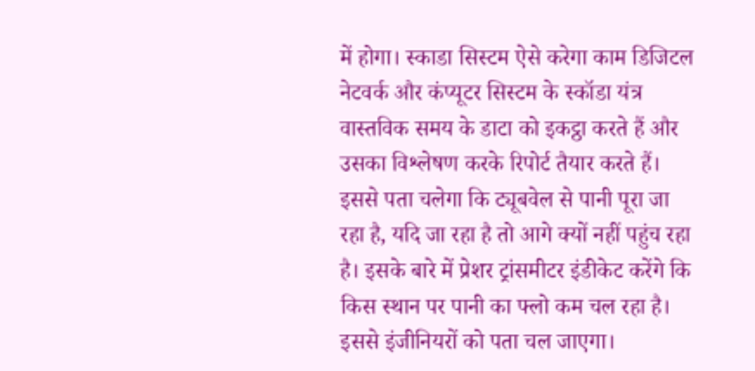में होगा। स्काडा सिस्टम ऐसे करेगा काम डिजिटल नेटवर्क और कंप्यूटर सिस्टम के स्कॉडा यंत्र वास्तविक समय के डाटा को इकट्ठा करते हैं और उसका विश्लेषण करके रिपोर्ट तैयार करते हैं। इससे पता चलेगा कि ट्यूबवेल से पानी पूरा जा रहा है, यदि जा रहा है तो आगे क्यों नहीं पहुंच रहा है। इसके बारे में प्रेशर ट्रांसमीटर इंडीकेट करेंगे कि किस स्थान पर पानी का फ्लो कम चल रहा है। इससे इंजीनियरों को पता चल जाएगा।